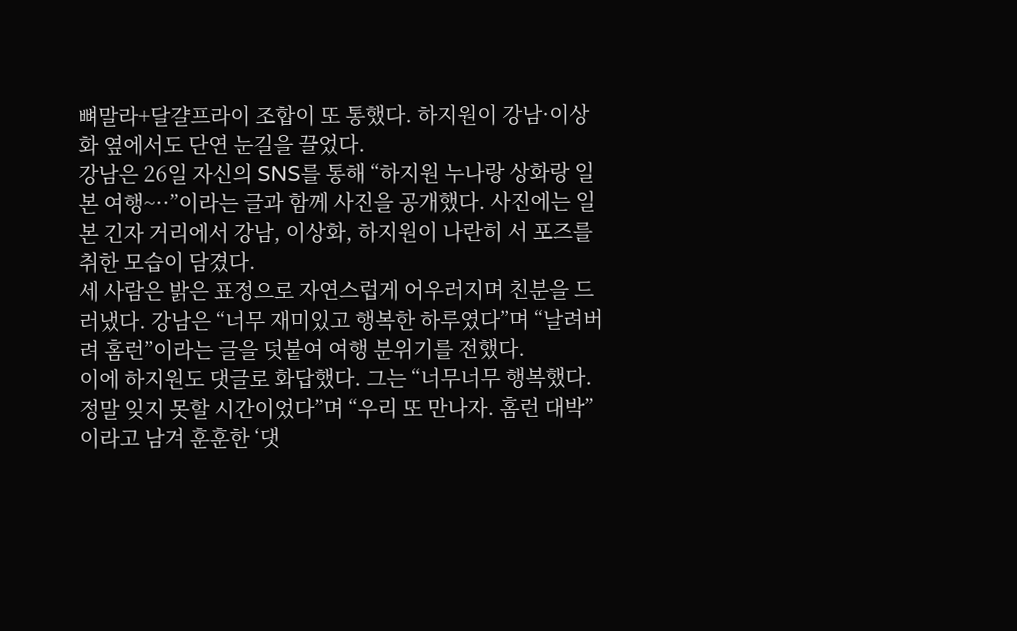뼈말라+달걀프라이 조합이 또 통했다. 하지원이 강남·이상화 옆에서도 단연 눈길을 끌었다.
강남은 26일 자신의 SNS를 통해 “하지원 누나랑 상화랑 일본 여행~··”이라는 글과 함께 사진을 공개했다. 사진에는 일본 긴자 거리에서 강남, 이상화, 하지원이 나란히 서 포즈를 취한 모습이 담겼다.
세 사람은 밝은 표정으로 자연스럽게 어우러지며 친분을 드러냈다. 강남은 “너무 재미있고 행복한 하루였다”며 “날려버려 홈런”이라는 글을 덧붙여 여행 분위기를 전했다.
이에 하지원도 댓글로 화답했다. 그는 “너무너무 행복했다. 정말 잊지 못할 시간이었다”며 “우리 또 만나자. 홈런 대박”이라고 남겨 훈훈한 ‘댓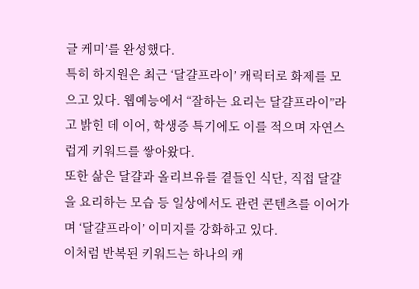글 케미’를 완성했다.
특히 하지원은 최근 ‘달걀프라이’ 캐릭터로 화제를 모으고 있다. 웹예능에서 “잘하는 요리는 달걀프라이”라고 밝힌 데 이어, 학생증 특기에도 이를 적으며 자연스럽게 키워드를 쌓아왔다.
또한 삶은 달걀과 올리브유를 곁들인 식단, 직접 달걀을 요리하는 모습 등 일상에서도 관련 콘텐츠를 이어가며 ‘달걀프라이’ 이미지를 강화하고 있다.
이처럼 반복된 키워드는 하나의 캐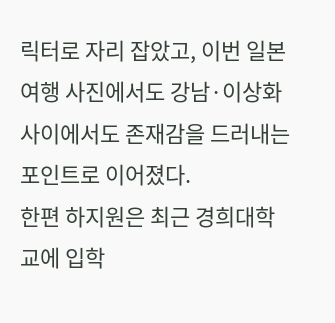릭터로 자리 잡았고, 이번 일본 여행 사진에서도 강남·이상화 사이에서도 존재감을 드러내는 포인트로 이어졌다.
한편 하지원은 최근 경희대학교에 입학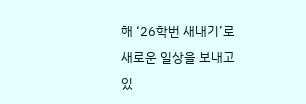해 ‘26학번 새내기’로 새로운 일상을 보내고 있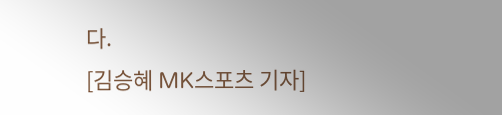다.
[김승혜 MK스포츠 기자]